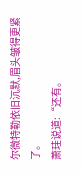尔微特勒依旧沉默,眉头皱得更紧了。
萧珪说道:“还有。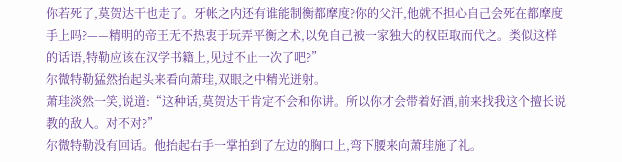你若死了,莫贺达干也走了。牙帐之内还有谁能制衡都摩度?你的父汗,他就不担心自己会死在都摩度手上吗?——精明的帝王无不热衷于玩弄平衡之术,以免自己被一家独大的权臣取而代之。类似这样的话语,特勒应该在汉学书籍上,见过不止一次了吧?”
尔微特勒猛然抬起头来看向萧珪,双眼之中精光迸射。
萧珪淡然一笑,说道:“这种话,莫贺达干肯定不会和你讲。所以你才会带着好酒,前来找我这个擅长说教的敌人。对不对?”
尔微特勒没有回话。他抬起右手一掌拍到了左边的胸口上,弯下腰来向萧珪施了礼。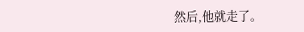然后,他就走了。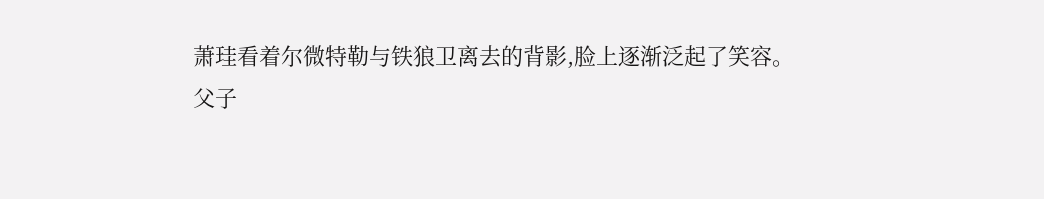萧珪看着尔微特勒与铁狼卫离去的背影,脸上逐渐泛起了笑容。
父子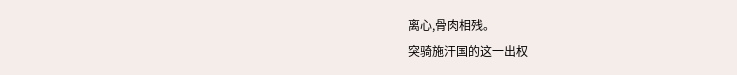离心,骨肉相残。
突骑施汗国的这一出权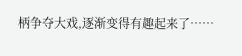柄争夺大戏,逐渐变得有趣起来了……